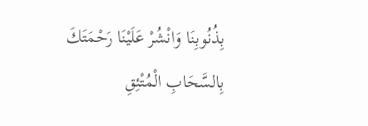بِذُنُوبِنَا وَانْشُرْ عَلَيْنَا رَحْمَتَكَ بِالسَّحَابِ الْمُتْئِقِ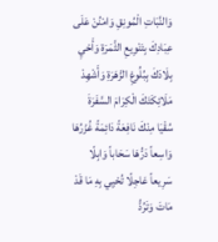وَالنَّبَاتِ الْمُونِقِ وَامْنُنْ عَلَى عِبَادِكَ بِتَنْوِيعِ الثَّمَرَةِ وَأَحْيِ بِلَادَكَ بِبُلُوغِ الزَّهَرَةِ وَأَشْهِدْ مَلَائِكَتَكَ الْكِرَامَ السَّفَرَةَ سُقْيَا مِنْكَ نَافِعَةً دَائِمَةً غُزْرُهَا وَاسِعاً دَرُّهَا سَحَاباً وَابِلًا سَرِيعاً عَاجِلًا تُحْيِي بِهِ مَا قَدْ مَاتَ وَتَرُدُّ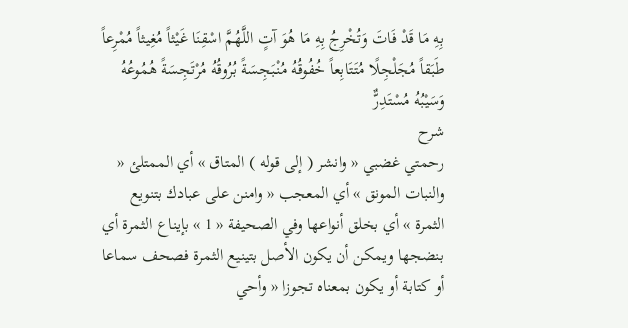بِهِ مَا قَدْ فَاتَ وَتُخْرِجُ بِهِ مَا هُوَ آتٍ اللَّهُمَّ اسْقِنَا غَيْثاً مُغِيثاً مُمْرِعاً طَبَقاً مُجَلْجِلًا مُتَتَابِعاً خُفُوقُهُ مُنْبَجِسَةً بُرُوقُهُ مُرْتَجِسَةً هُمُوعُهُ وَسَيْبُهُ مُسْتَدِرٌّ
شرح
رحمتي غضبي « وانشر ( إلى قوله ) المتاق » أي الممتلئ « والنبات المونق » أي المعجب « وامنن على عبادك بتنويع الثمرة » أي بخلق أنواعها وفي الصحيفة « 1 » بإيناع الثمرة أي بنضجها ويمكن أن يكون الأصل بتينيع الثمرة فصحف سماعا أو كتابة أو يكون بمعناه تجوزا « وأحي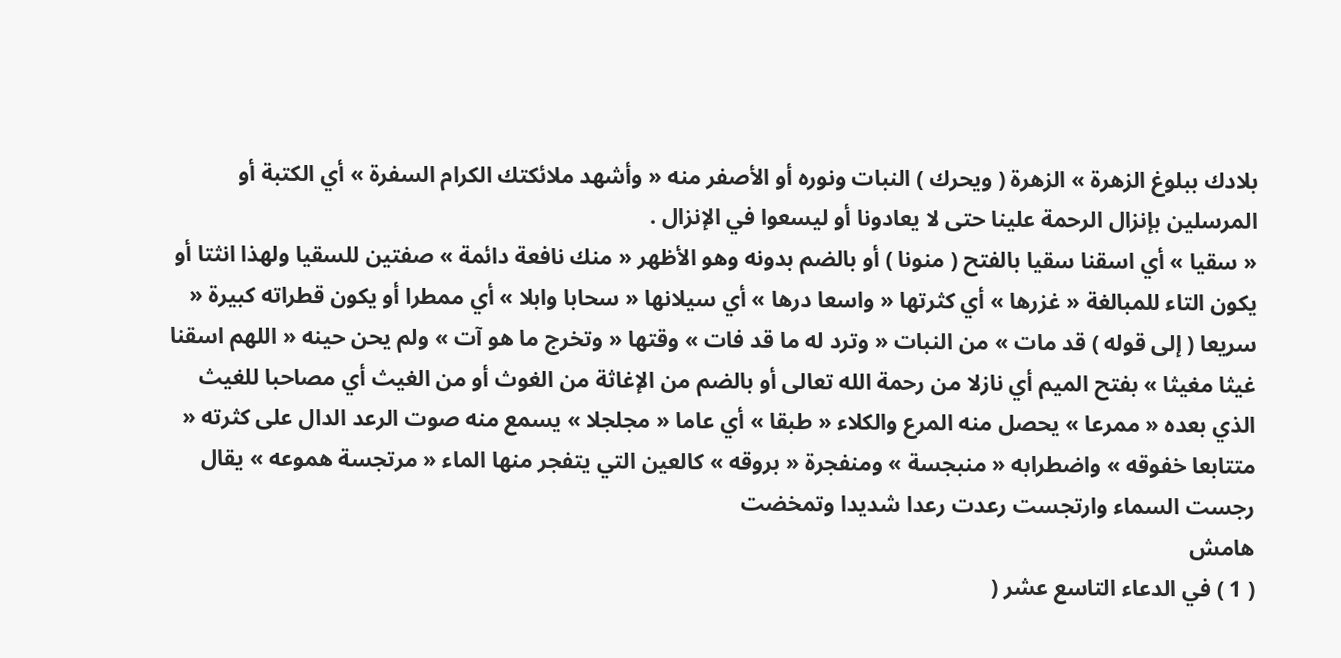بلادك ببلوغ الزهرة » الزهرة ( ويحرك ) النبات ونوره أو الأصفر منه « وأشهد ملائكتك الكرام السفرة » أي الكتبة أو المرسلين بإنزال الرحمة علينا حتى لا يعادونا أو ليسعوا في الإنزال .
« سقيا » أي اسقنا سقيا بالفتح ( منونا ) أو بالضم بدونه وهو الأظهر « منك نافعة دائمة » صفتين للسقيا ولهذا انثتا أو يكون التاء للمبالغة « غزرها » أي كثرتها « واسعا درها » أي سيلانها « سحابا وابلا » أي ممطرا أو يكون قطراته كبيرة « سريعا ( إلى قوله ) قد مات » من النبات « وترد له ما قد فات » وقتها « وتخرج ما هو آت » ولم يحن حينه « اللهم اسقنا غيثا مغيثا » بفتح الميم أي نازلا من رحمة الله تعالى أو بالضم من الإغاثة من الغوث أو من الغيث أي مصاحبا للغيث الذي بعده « ممرعا » يحصل منه المرع والكلاء « طبقا » أي عاما « مجلجلا » يسمع منه صوت الرعد الدال على كثرته « متتابعا خفوقه » واضطرابه « منبجسة » ومنفجرة « بروقه » كالعين التي يتفجر منها الماء « مرتجسة هموعه » يقال رجست السماء وارتجست رعدت رعدا شديدا وتمخضت
هامش
( 1 ) في الدعاء التاسع عشر (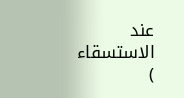عند الاستسقاء )